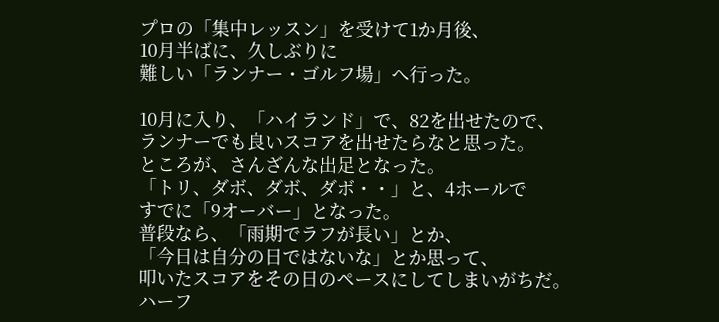プロの「集中レッスン」を受けて1か月後、
10月半ばに、久しぶりに
難しい「ランナー・ゴルフ場」へ行った。

10月に入り、「ハイランド」で、82を出せたので、
ランナーでも良いスコアを出せたらなと思った。
ところが、さんざんな出足となった。
「トリ、ダボ、ダボ、ダボ・・」と、4ホールで
すでに「9オーバー」となった。
普段なら、「雨期でラフが長い」とか、
「今日は自分の日ではないな」とか思って、
叩いたスコアをその日のペースにしてしまいがちだ。
ハーフ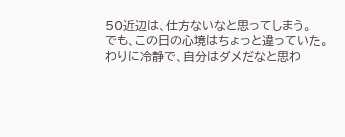50近辺は、仕方ないなと思ってしまう。
でも、この日の心境はちょっと違っていた。
わりに冷静で、自分はダメだなと思わ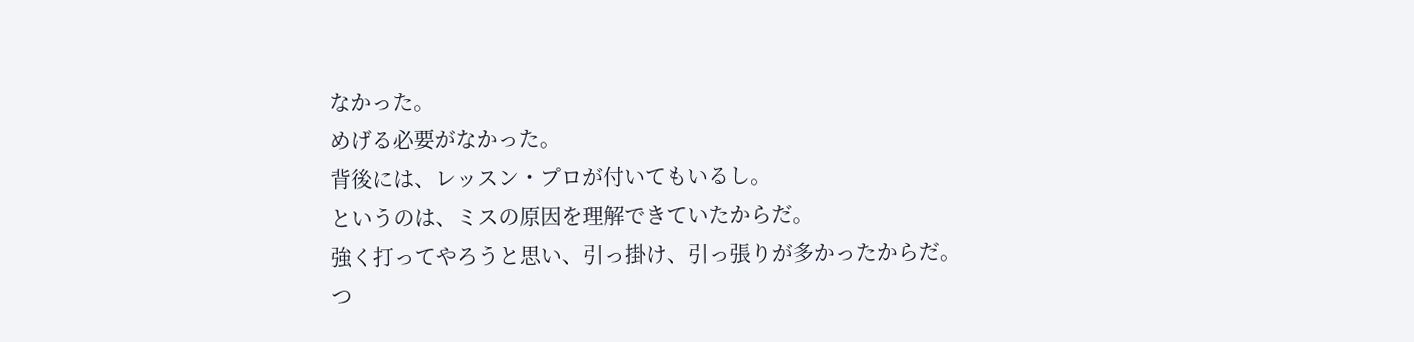なかった。
めげる必要がなかった。
背後には、レッスン・プロが付いてもいるし。
というのは、ミスの原因を理解できていたからだ。
強く打ってやろうと思い、引っ掛け、引っ張りが多かったからだ。
つ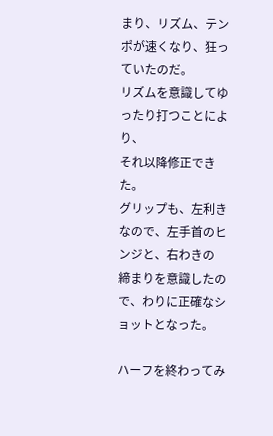まり、リズム、テンポが速くなり、狂っていたのだ。
リズムを意識してゆったり打つことにより、
それ以降修正できた。
グリップも、左利きなので、左手首のヒンジと、右わきの
締まりを意識したので、わりに正確なショットとなった。

ハーフを終わってみ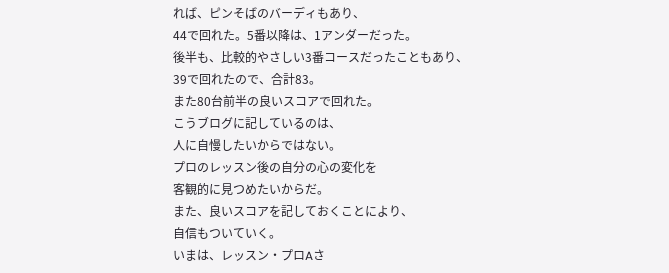れば、ピンそばのバーディもあり、
44で回れた。5番以降は、1アンダーだった。
後半も、比較的やさしい3番コースだったこともあり、
39で回れたので、合計83。
また80台前半の良いスコアで回れた。
こうブログに記しているのは、
人に自慢したいからではない。
プロのレッスン後の自分の心の変化を
客観的に見つめたいからだ。
また、良いスコアを記しておくことにより、
自信もついていく。
いまは、レッスン・プロAさ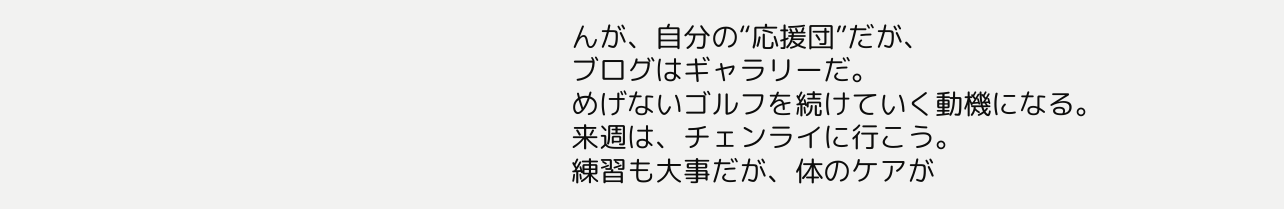んが、自分の“応援団”だが、
ブログはギャラリーだ。
めげないゴルフを続けていく動機になる。
来週は、チェンライに行こう。
練習も大事だが、体のケアが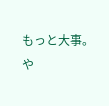もっと大事。
や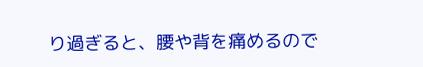り過ぎると、腰や背を痛めるので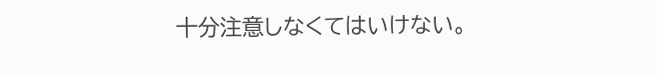十分注意しなくてはいけない。